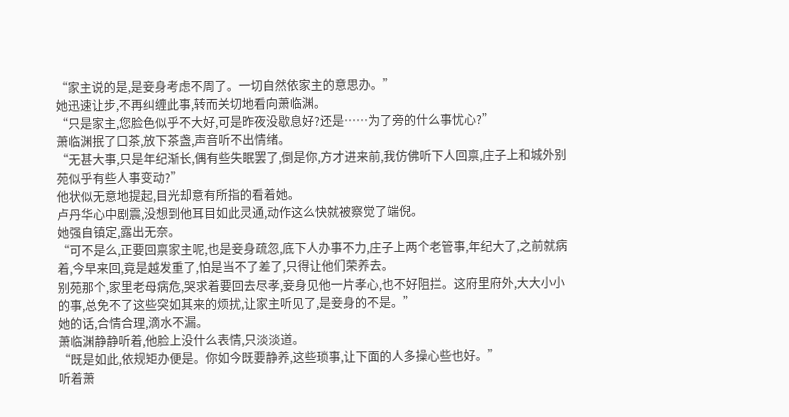“家主说的是,是妾身考虑不周了。一切自然依家主的意思办。”
她迅速让步,不再纠缠此事,转而关切地看向萧临渊。
“只是家主,您脸色似乎不大好,可是昨夜没歇息好?还是……为了旁的什么事忧心?”
萧临渊抿了口茶,放下茶盏,声音听不出情绪。
“无甚大事,只是年纪渐长,偶有些失眠罢了,倒是你,方才进来前,我仿佛听下人回禀,庄子上和城外别苑似乎有些人事变动?”
他状似无意地提起,目光却意有所指的看着她。
卢丹华心中剧震,没想到他耳目如此灵通,动作这么快就被察觉了端倪。
她强自镇定,露出无奈。
“可不是么,正要回禀家主呢,也是妾身疏忽,底下人办事不力,庄子上两个老管事,年纪大了,之前就病着,今早来回,竟是越发重了,怕是当不了差了,只得让他们荣养去。
别苑那个,家里老母病危,哭求着要回去尽孝,妾身见他一片孝心,也不好阻拦。这府里府外,大大小小的事,总免不了这些突如其来的烦扰,让家主听见了,是妾身的不是。”
她的话,合情合理,滴水不漏。
萧临渊静静听着,他脸上没什么表情,只淡淡道。
“既是如此,依规矩办便是。你如今既要静养,这些琐事,让下面的人多操心些也好。”
听着萧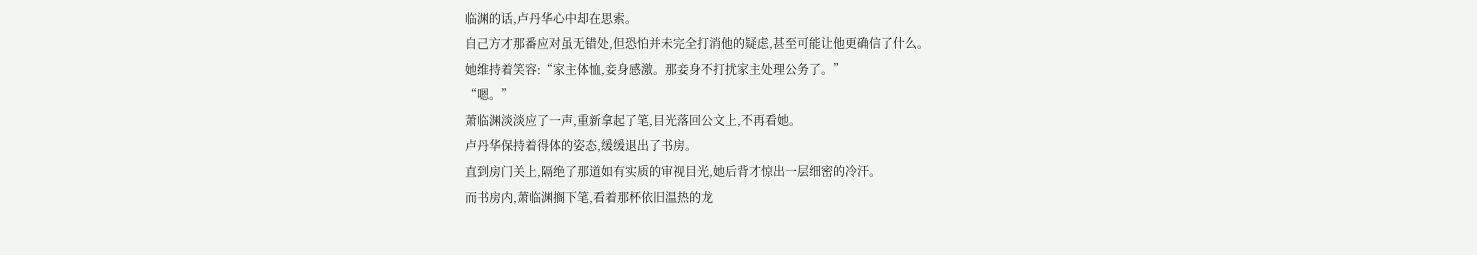临渊的话,卢丹华心中却在思索。
自己方才那番应对虽无错处,但恐怕并未完全打消他的疑虑,甚至可能让他更确信了什么。
她维持着笑容:“家主体恤,妾身感激。那妾身不打扰家主处理公务了。”
“嗯。”
萧临渊淡淡应了一声,重新拿起了笔,目光落回公文上,不再看她。
卢丹华保持着得体的姿态,缓缓退出了书房。
直到房门关上,隔绝了那道如有实质的审视目光,她后背才惊出一层细密的冷汗。
而书房内,萧临渊搁下笔,看着那杯依旧温热的龙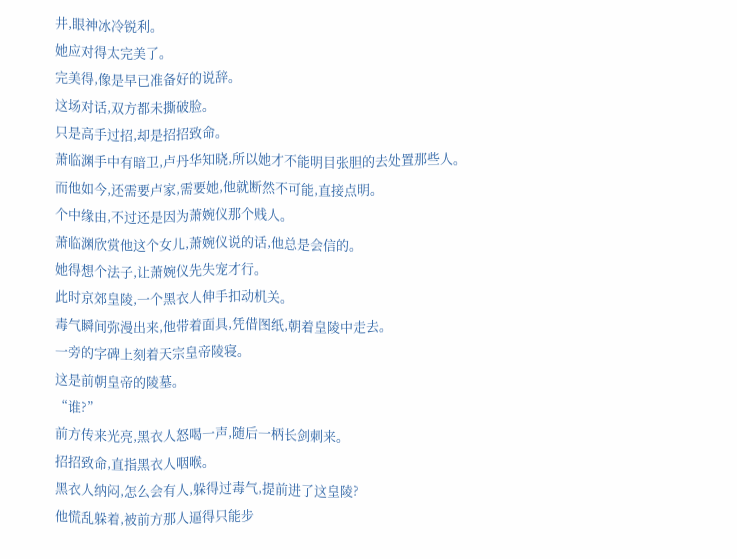井,眼神冰冷锐利。
她应对得太完美了。
完美得,像是早已准备好的说辞。
这场对话,双方都未撕破脸。
只是高手过招,却是招招致命。
萧临渊手中有暗卫,卢丹华知晓,所以她才不能明目张胆的去处置那些人。
而他如今,还需要卢家,需要她,他就断然不可能,直接点明。
个中缘由,不过还是因为萧婉仪那个贱人。
萧临渊欣赏他这个女儿,萧婉仪说的话,他总是会信的。
她得想个法子,让萧婉仪先失宠才行。
此时京郊皇陵,一个黑衣人伸手扣动机关。
毒气瞬间弥漫出来,他带着面具,凭借图纸,朝着皇陵中走去。
一旁的字碑上刻着天宗皇帝陵寝。
这是前朝皇帝的陵墓。
“谁?”
前方传来光亮,黑衣人怒喝一声,随后一柄长剑刺来。
招招致命,直指黑衣人咽喉。
黑衣人纳闷,怎么会有人,躲得过毒气,提前进了这皇陵?
他慌乱躲着,被前方那人逼得只能步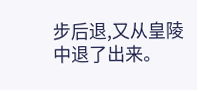步后退,又从皇陵中退了出来。